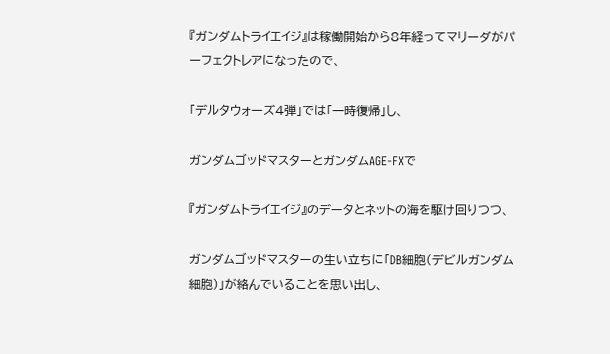『ガンダムトライエイジ』は稼働開始から8年経ってマリーダがパーフェクトレアになったので、

「デルタウォーズ4弾」では「一時復帰」し、

ガンダムゴッドマスターとガンダムAGE-FXで

『ガンダムトライエイジ』のデータとネットの海を駆け回りつつ、

ガンダムゴッドマスターの生い立ちに「DB細胞(デビルガンダム細胞)」が絡んでいることを思い出し、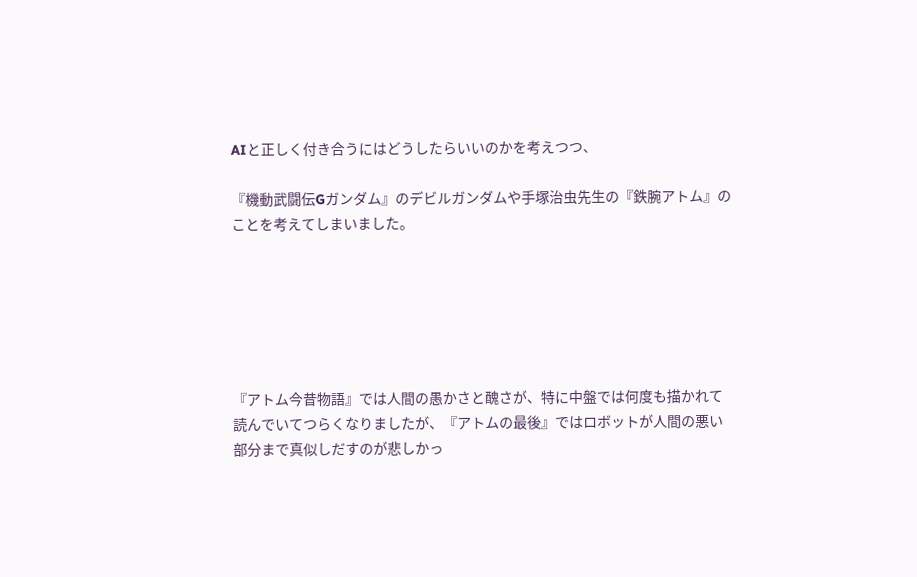AIと正しく付き合うにはどうしたらいいのかを考えつつ、

『機動武闘伝Gガンダム』のデビルガンダムや手塚治虫先生の『鉄腕アトム』のことを考えてしまいました。






『アトム今昔物語』では人間の愚かさと醜さが、特に中盤では何度も描かれて読んでいてつらくなりましたが、『アトムの最後』ではロボットが人間の悪い部分まで真似しだすのが悲しかっ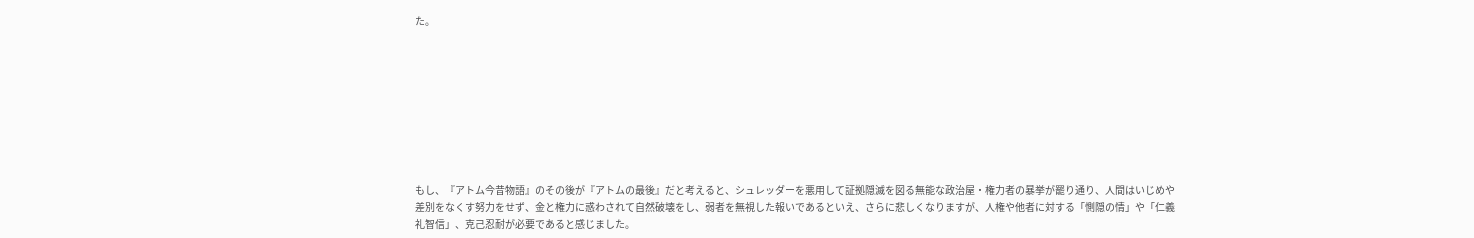た。









もし、『アトム今昔物語』のその後が『アトムの最後』だと考えると、シュレッダーを悪用して証拠隠滅を図る無能な政治屋・権力者の暴挙が罷り通り、人間はいじめや差別をなくす努力をせず、金と権力に惑わされて自然破壊をし、弱者を無視した報いであるといえ、さらに悲しくなりますが、人権や他者に対する「惻隠の情」や「仁義礼智信」、克己忍耐が必要であると感じました。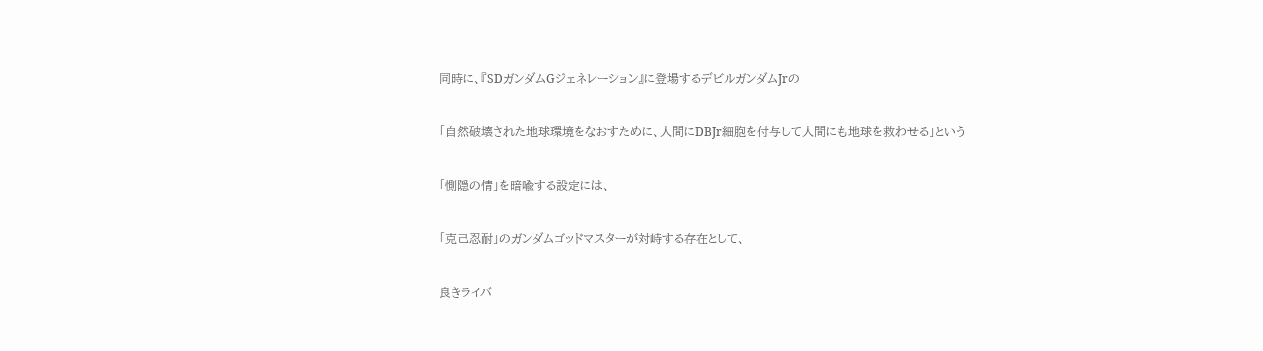同時に、『SDガンダムGジェネレーション』に登場するデビルガンダムJrの

「自然破壊された地球環境をなおすために、人間にDBJr細胞を付与して人間にも地球を救わせる」という

「惻隠の情」を暗喩する設定には、

「克己忍耐」のガンダムゴッドマスターが対峙する存在として、

良きライバ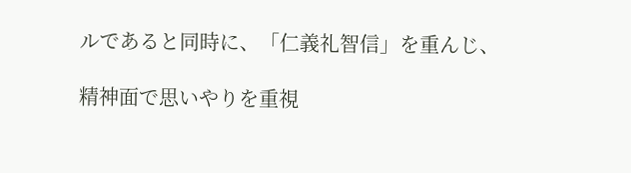ルであると同時に、「仁義礼智信」を重んじ、

精神面で思いやりを重視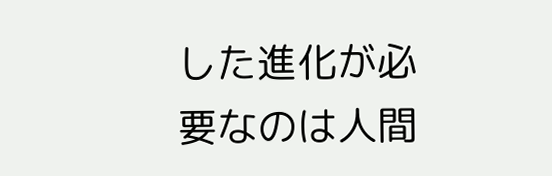した進化が必要なのは人間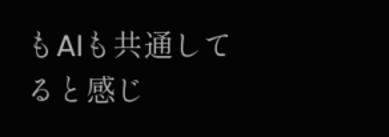もAIも共通してると感じ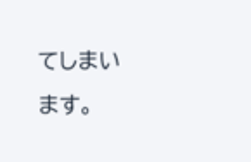てしまいます。